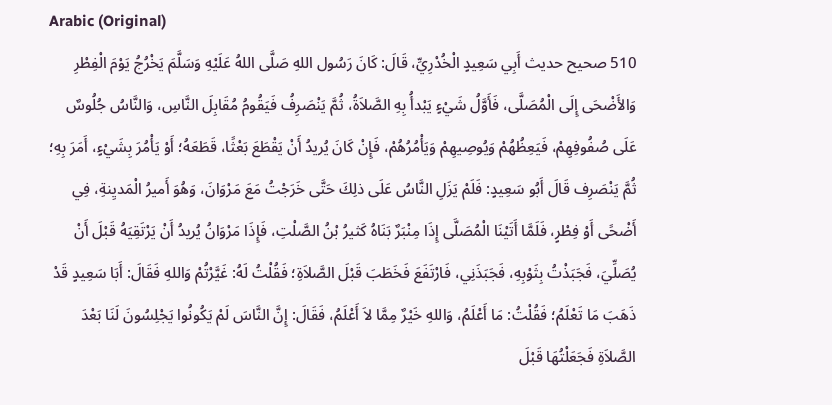Arabic (Original)
510 صحيح حديث أَبِي سَعِيدٍ الْخُدْرِيِّ، قَالَ: كَانَ رَسُول اللهِ صَلَّى اللهُ عَلَيْهِ وَسَلَّمَ يَخْرُجُ يَوْمَ الْفِطْرِ وَالأَضْحَى إِلَى الْمُصَلَّى، فَأَوَّلُ شَيْءٍ يَبْدأُ بِهِ الصَّلاَةُ، ثُمَّ يَنْصَرِفُ فَيَقُومُ مُقَابِلَ النَّاسِ، وَالنَّاسُ جُلُوسٌ عَلَى صُفُوفِهِمْ، فَيَعِظُهُمْ وَيُوصِيهِمْ وَيَأْمُرُهُمْ، فَإِنْ كَانَ يُريدُ أَنْ يَقْطَعَ بَعْثًا، قَطَعَهُ؛ أَوْ يَأْمُرَ بِشَيْءٍ، أَمَرَ بِهِ؛ ثُمَّ يَنْصَرِف قَالَ أَبُو سَعِيدٍ: فَلَمْ يَزَلِ النَّاسُ عَلَى ذلِكَ حَتَّى خَرَجْتُ مَعَ مَرْوَانَ، وَهُوَ أَميرُ الْمَديِنةِ، فِي أَضْحًى أَوْ فِطْرٍ، فَلَمَّا أَتَيْنَا الْمُصَلَّى إِذَا مِنْبَرٌ بَنَاهُ كَثيرُ بْنُ الصَّلْتِ، فَإِذَا مَرْوَانُ يُريدُ أَنْ يَرْتَقِيَهُ قَبْلَ أَنْ يُصَلِّيَ، فَجَبَذْتُ بِثَوْبِهِ، فَجَبَذَنِي، فَارْتَفَعَ فَخَطَبَ قَبْلَ الصَّلاَةِ؛ فَقُلْتُ لَهُ: غَيَّرْتُمْ وَاللهِ فَقَالَ: أَبَا سَعِيدٍ قَدْ ذَهَبَ مَا تَعْلَمُ؛ فَقُلْتُ: مَا أَعْلَمُ، وَاللهِ خَيْرٌ مِمَّا لاَ أَعْلَمُ، فَقَالَ: إِنَّ النَّاسَ لَمْ يَكُونُوا يَجْلِسُونَ لَنَا بَعْدَ الصَّلاَةِ فَجَعَلْتُهَا قَبْلَ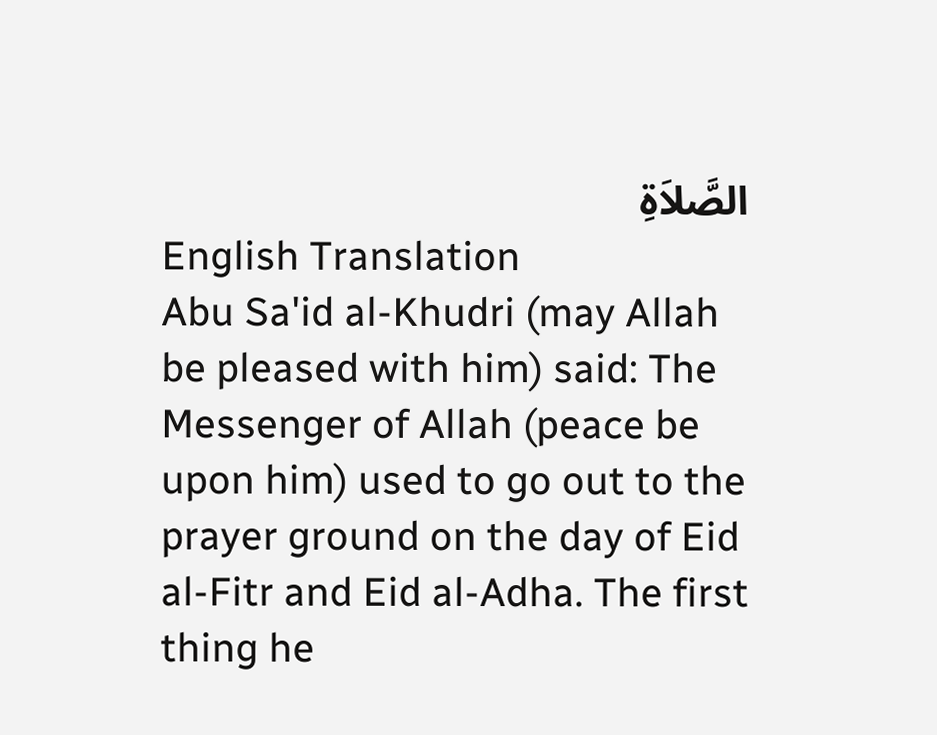الصَّلاَةِ
English Translation
Abu Sa'id al-Khudri (may Allah be pleased with him) said: The Messenger of Allah (peace be upon him) used to go out to the prayer ground on the day of Eid al-Fitr and Eid al-Adha. The first thing he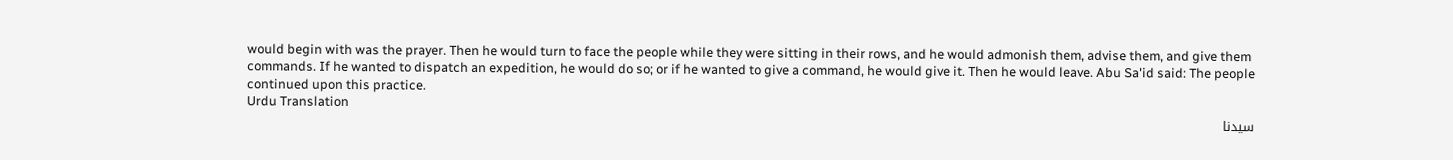would begin with was the prayer. Then he would turn to face the people while they were sitting in their rows, and he would admonish them, advise them, and give them commands. If he wanted to dispatch an expedition, he would do so; or if he wanted to give a command, he would give it. Then he would leave. Abu Sa'id said: The people continued upon this practice.
Urdu Translation
سیدنا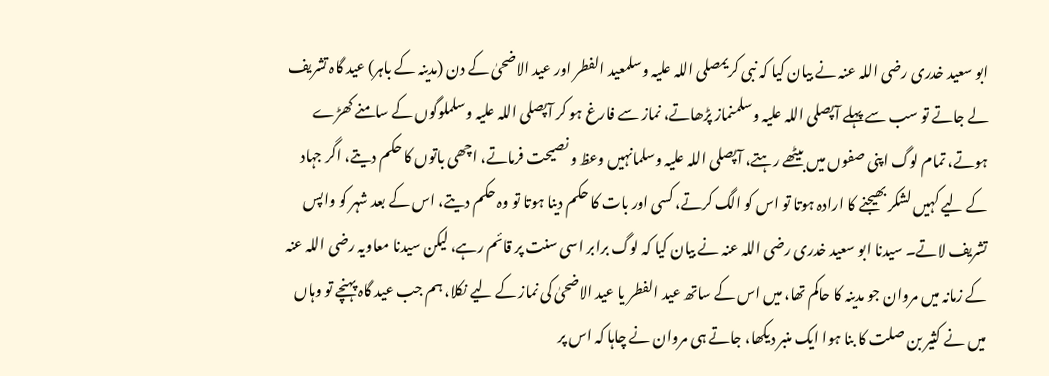ابو سعید خدری رضی اللہ عنہ نے بیان کیا کہ نبی کریمصلی اللہ علیہ وسلمعید الفطر اور عید الاضحیٰ کے دن (مدینہ کے باہر) عید گاہ تشریف لے جاتے تو سب سے پہلے آپصلی اللہ علیہ وسلمنماز پڑھاتے، نماز سے فارغ ہو کر آپصلی اللہ علیہ وسلملوگوں کے سامنے کھڑے ہوتے، تمام لوگ اپنی صفوں میں بیٹھے رہتے، آپصلی اللہ علیہ وسلمانہیں وعظ و نصیحت فرماتے، اچھی باتوں کا حکم دیتے، اگر جہاد کے لیے کہیں لشکر بھیجنے کا ارادہ ہوتا تو اس کو الگ کرتے، کسی اور بات کا حکم دینا ہوتا تو وہ حکم دیتے، اس کے بعد شہر کو واپس تشریف لاتے۔ سیدنا ابو سعید خدری رضی اللہ عنہ نے بیان کیا کہ لوگ برابر اسی سنت پر قائم رہے، لیکن سیدنا معاویہ رضی اللہ عنہ کے زمانہ میں مروان جو مدینہ کا حاکم تھا، میں اس کے ساتھ عید الفطر یا عید الاضحیٰ کی نماز کے لیے نکلا، ہم جب عید گاہ پہنچے تو وہاں میں نے کثیر بن صلت کا بنا ہوا ایک منبر دیکھا، جاتے ہی مروان نے چاہا کہ اس پر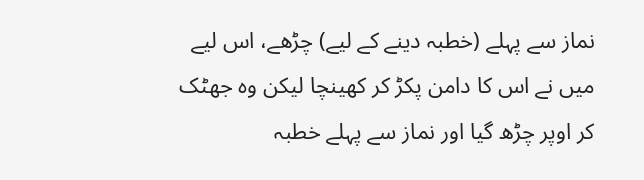نماز سے پہلے (خطبہ دینے کے لیے) چڑھے، اس لیے میں نے اس کا دامن پکڑ کر کھینچا لیکن وہ جھٹک کر اوپر چڑھ گیا اور نماز سے پہلے خطبہ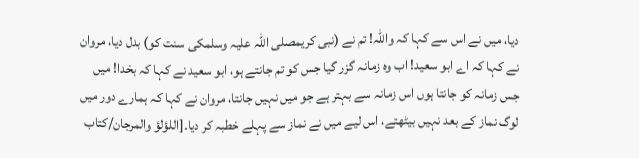دیا، میں نے اس سے کہا کہ واللہ! تم نے (نبی کریمصلی اللہ علیہ وسلمکی سنت کو) بدل دیا، مروان نے کہا کہ اے ابو سعید! اب وہ زمانہ گزر گیا جس کو تم جانتے ہو، ابو سعید نے کہا کہ بخدا! میں جس زمانہ کو جانتا ہوں اس زمانہ سے بہتر ہے جو میں نہیں جانتا، مروان نے کہا کہ ہمارے دور میں لوگ نماز کے بعد نہیں بیٹھتے، اس لیے میں نے نماز سے پہلے خطبہ کر دیا۔[اللؤلؤ والمرجان/كتاب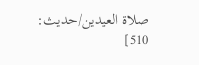صلاة العيدين/حدیث: 510]